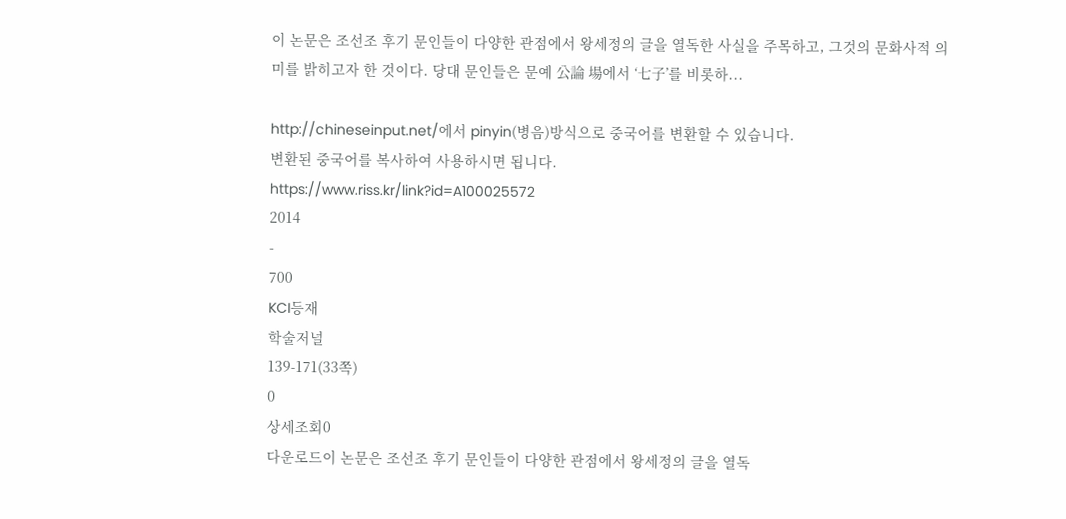이 논문은 조선조 후기 문인들이 다양한 관점에서 왕세정의 글을 열독한 사실을 주목하고, 그것의 문화사적 의미를 밝히고자 한 것이다. 당대 문인들은 문예 公論 場에서 ‘七子’를 비롯하...

http://chineseinput.net/에서 pinyin(병음)방식으로 중국어를 변환할 수 있습니다.
변환된 중국어를 복사하여 사용하시면 됩니다.
https://www.riss.kr/link?id=A100025572
2014
-
700
KCI등재
학술저널
139-171(33쪽)
0
상세조회0
다운로드이 논문은 조선조 후기 문인들이 다양한 관점에서 왕세정의 글을 열독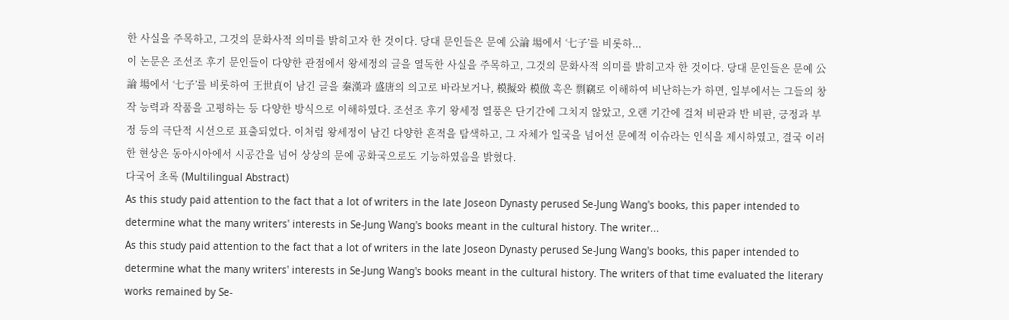한 사실을 주목하고, 그것의 문화사적 의미를 밝히고자 한 것이다. 당대 문인들은 문예 公論 場에서 ‘七子’를 비롯하...
이 논문은 조선조 후기 문인들이 다양한 관점에서 왕세정의 글을 열독한 사실을 주목하고, 그것의 문화사적 의미를 밝히고자 한 것이다. 당대 문인들은 문예 公論 場에서 ‘七子’를 비롯하여 王世貞이 남긴 글을 秦漢과 盛唐의 의고로 바라보거나, 模擬와 模倣 혹은 剽竊로 이해하여 비난하는가 하면, 일부에서는 그들의 창작 능력과 작품을 고평하는 등 다양한 방식으로 이해하였다. 조선조 후기 왕세정 열풍은 단기간에 그치지 않았고, 오랜 기간에 걸쳐 비판과 반 비판, 긍정과 부정 등의 극단적 시선으로 표출되었다. 이처럼 왕세정이 남긴 다양한 흔적을 탐색하고, 그 자체가 일국을 넘어선 문예적 이슈라는 인식을 제시하였고, 결국 이러한 현상은 동아시아에서 시공간을 넘어 상상의 문예 공화국으로도 기능하였음을 밝혔다.
다국어 초록 (Multilingual Abstract)
As this study paid attention to the fact that a lot of writers in the late Joseon Dynasty perused Se-Jung Wang's books, this paper intended to determine what the many writers' interests in Se-Jung Wang's books meant in the cultural history. The writer...
As this study paid attention to the fact that a lot of writers in the late Joseon Dynasty perused Se-Jung Wang's books, this paper intended to determine what the many writers' interests in Se-Jung Wang's books meant in the cultural history. The writers of that time evaluated the literary works remained by Se-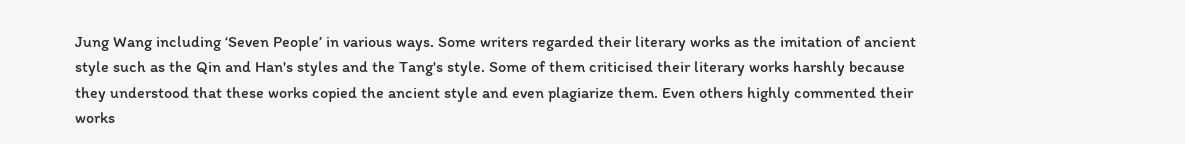Jung Wang including ‘Seven People’ in various ways. Some writers regarded their literary works as the imitation of ancient style such as the Qin and Han's styles and the Tang's style. Some of them criticised their literary works harshly because they understood that these works copied the ancient style and even plagiarize them. Even others highly commented their works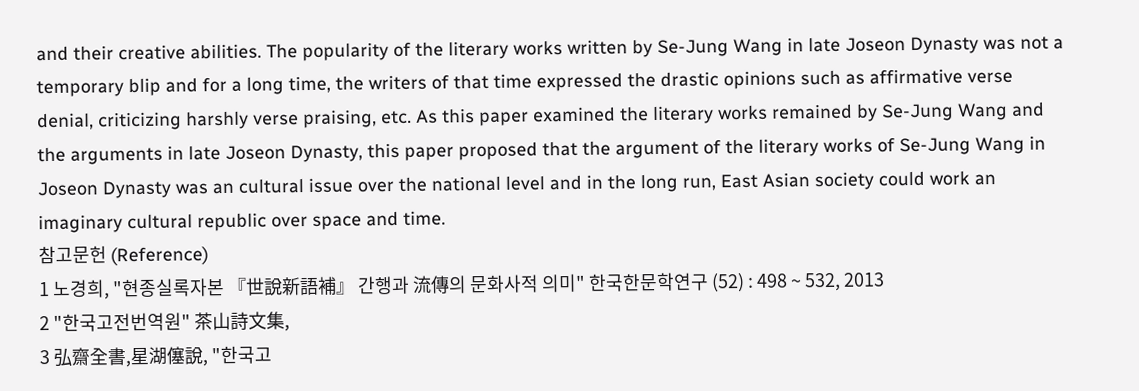and their creative abilities. The popularity of the literary works written by Se-Jung Wang in late Joseon Dynasty was not a temporary blip and for a long time, the writers of that time expressed the drastic opinions such as affirmative verse denial, criticizing harshly verse praising, etc. As this paper examined the literary works remained by Se-Jung Wang and the arguments in late Joseon Dynasty, this paper proposed that the argument of the literary works of Se-Jung Wang in Joseon Dynasty was an cultural issue over the national level and in the long run, East Asian society could work an imaginary cultural republic over space and time.
참고문헌 (Reference)
1 노경희, "현종실록자본 『世說新語補』 간행과 流傳의 문화사적 의미" 한국한문학연구 (52) : 498 ~ 532, 2013
2 "한국고전번역원" 茶山詩文集,
3 弘齋全書,星湖僿說, "한국고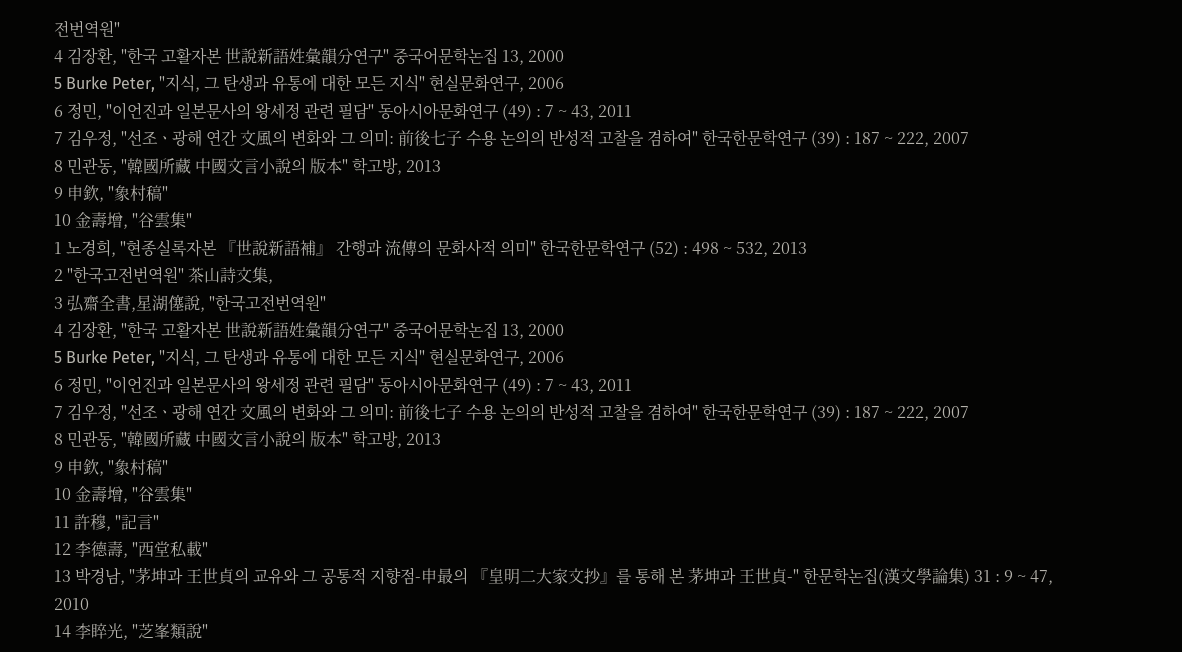전번역원"
4 김장환, "한국 고활자본 世說新語姓彙韻分연구" 중국어문학논집 13, 2000
5 Burke Peter, "지식, 그 탄생과 유통에 대한 모든 지식" 현실문화연구, 2006
6 정민, "이언진과 일본문사의 왕세정 관련 필담" 동아시아문화연구 (49) : 7 ~ 43, 2011
7 김우정, "선조ㆍ광해 연간 文風의 변화와 그 의미: 前後七子 수용 논의의 반성적 고찰을 겸하여" 한국한문학연구 (39) : 187 ~ 222, 2007
8 민관동, "韓國所藏 中國文言小說의 版本" 학고방, 2013
9 申欽, "象村稿"
10 金壽增, "谷雲集"
1 노경희, "현종실록자본 『世說新語補』 간행과 流傳의 문화사적 의미" 한국한문학연구 (52) : 498 ~ 532, 2013
2 "한국고전번역원" 茶山詩文集,
3 弘齋全書,星湖僿說, "한국고전번역원"
4 김장환, "한국 고활자본 世說新語姓彙韻分연구" 중국어문학논집 13, 2000
5 Burke Peter, "지식, 그 탄생과 유통에 대한 모든 지식" 현실문화연구, 2006
6 정민, "이언진과 일본문사의 왕세정 관련 필담" 동아시아문화연구 (49) : 7 ~ 43, 2011
7 김우정, "선조ㆍ광해 연간 文風의 변화와 그 의미: 前後七子 수용 논의의 반성적 고찰을 겸하여" 한국한문학연구 (39) : 187 ~ 222, 2007
8 민관동, "韓國所藏 中國文言小說의 版本" 학고방, 2013
9 申欽, "象村稿"
10 金壽增, "谷雲集"
11 許穆, "記言"
12 李德壽, "西堂私載"
13 박경남, "茅坤과 王世貞의 교유와 그 공통적 지향점-申最의 『皇明二大家文抄』를 통해 본 茅坤과 王世貞-" 한문학논집(漢文學論集) 31 : 9 ~ 47, 2010
14 李睟光, "芝峯類說"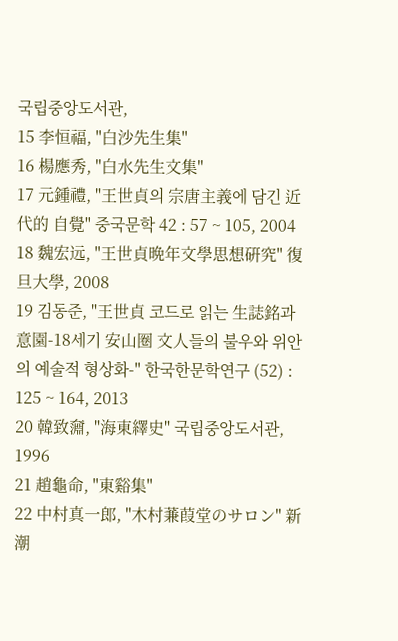국립중앙도서관,
15 李恒福, "白沙先生集"
16 楊應秀, "白水先生文集"
17 元鍾禮, "王世貞의 宗唐主義에 담긴 近代的 自覺" 중국문학 42 : 57 ~ 105, 2004
18 魏宏远, "王世貞晩年文學思想硏究" 復旦大學, 2008
19 김동준, "王世貞 코드로 읽는 生誌銘과 意園-18세기 安山圈 文人들의 불우와 위안의 예술적 형상화-" 한국한문학연구 (52) : 125 ~ 164, 2013
20 韓致奫, "海東繹史" 국립중앙도서관, 1996
21 趙龜命, "東谿集"
22 中村真一郎, "木村蒹葭堂のサロン" 新潮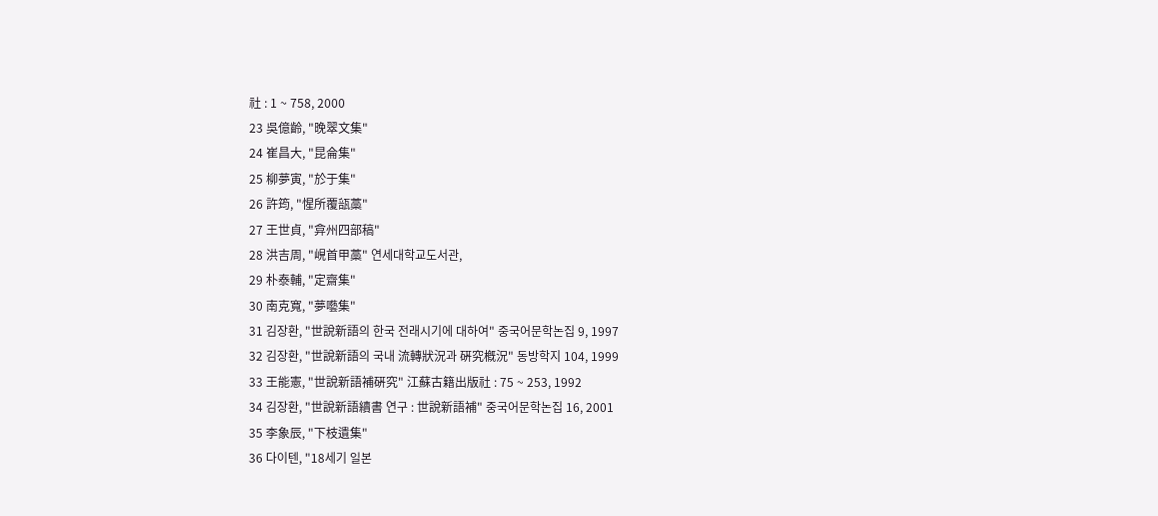社 : 1 ~ 758, 2000
23 吳億齡, "晩翠文集"
24 崔昌大, "昆侖集"
25 柳夢寅, "於于集"
26 許筠, "惺所覆瓿藁"
27 王世貞, "弇州四部稿"
28 洪吉周, "峴首甲藁" 연세대학교도서관,
29 朴泰輔, "定齋集"
30 南克寬, "夢囈集"
31 김장환, "世說新語의 한국 전래시기에 대하여" 중국어문학논집 9, 1997
32 김장환, "世說新語의 국내 流轉狀況과 硏究槪況" 동방학지 104, 1999
33 王能憲, "世說新語補硏究" 江蘇古籍出版社 : 75 ~ 253, 1992
34 김장환, "世說新語續書 연구 : 世說新語補" 중국어문학논집 16, 2001
35 李象辰, "下枝遺集"
36 다이텐, "18세기 일본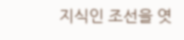지식인 조선을 엿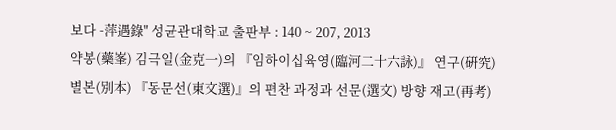보다 -萍遇錄" 성균관대학교 출판부 : 140 ~ 207, 2013
약봉(藥峯) 김극일(金克一)의 『임하이십육영(臨河二十六詠)』 연구(硏究)
별본(別本) 『동문선(東文選)』의 편찬 과정과 선문(選文) 방향 재고(再考)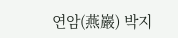연암(燕巖) 박지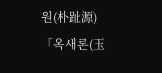원(朴趾源) 「옥새론(玉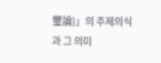璽論)」의 주제의식과 그 의미